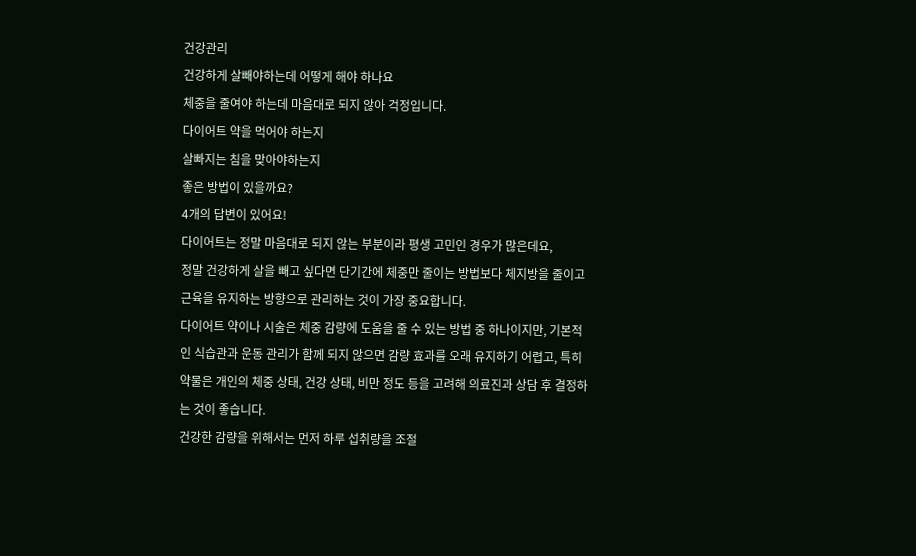건강관리
건강하게 살빼야하는데 어떻게 해야 하나요
체중을 줄여야 하는데 마음대로 되지 않아 걱정입니다.
다이어트 약을 먹어야 하는지
살빠지는 침을 맞아야하는지
좋은 방법이 있을까요?
4개의 답변이 있어요!
다이어트는 정말 마음대로 되지 않는 부분이라 평생 고민인 경우가 많은데요,
정말 건강하게 살을 빼고 싶다면 단기간에 체중만 줄이는 방법보다 체지방을 줄이고 근육을 유지하는 방향으로 관리하는 것이 가장 중요합니다.
다이어트 약이나 시술은 체중 감량에 도움을 줄 수 있는 방법 중 하나이지만, 기본적인 식습관과 운동 관리가 함께 되지 않으면 감량 효과를 오래 유지하기 어렵고, 특히 약물은 개인의 체중 상태, 건강 상태, 비만 정도 등을 고려해 의료진과 상담 후 결정하는 것이 좋습니다.
건강한 감량을 위해서는 먼저 하루 섭취량을 조절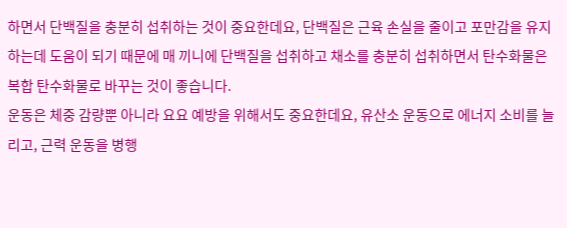하면서 단백질을 충분히 섭취하는 것이 중요한데요, 단백질은 근육 손실을 줄이고 포만감을 유지하는데 도움이 되기 때문에 매 끼니에 단백질을 섭취하고 채소를 충분히 섭취하면서 탄수화물은 복합 탄수화물로 바꾸는 것이 좋습니다.
운동은 체중 감량뿐 아니라 요요 예방을 위해서도 중요한데요, 유산소 운동으로 에너지 소비를 늘리고, 근력 운동을 병행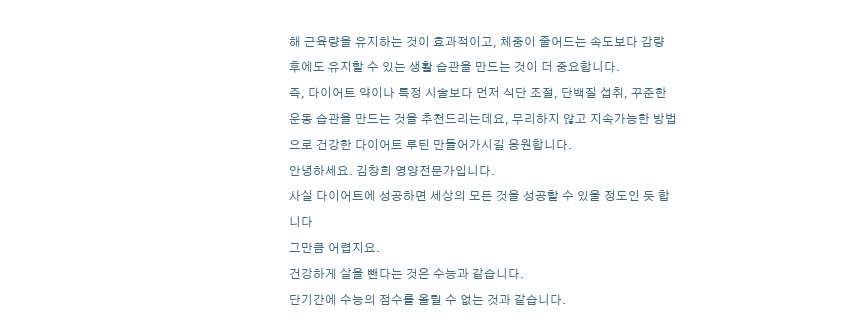해 근육량을 유지하는 것이 효과적이고, 체중이 줄어드는 속도보다 감량 후에도 유지할 수 있는 생활 습관을 만드는 것이 더 중요합니다.
즉, 다이어트 약이나 특정 시술보다 먼저 식단 조절, 단백질 섭취, 꾸준한 운동 습관을 만드는 것을 추천드리는데요, 무리하지 않고 지속가능한 방법으로 건강한 다이어트 루틴 만들어가시길 응원합니다.
안녕하세요. 김창희 영양전문가입니다.
사실 다이어트에 성공하면 세상의 모든 것을 성공할 수 있을 정도인 듯 합니다
그만큼 어렵지요.
건강하게 살을 뺀다는 것은 수능과 같습니다.
단기간에 수능의 점수를 올릴 수 없는 것과 같습니다.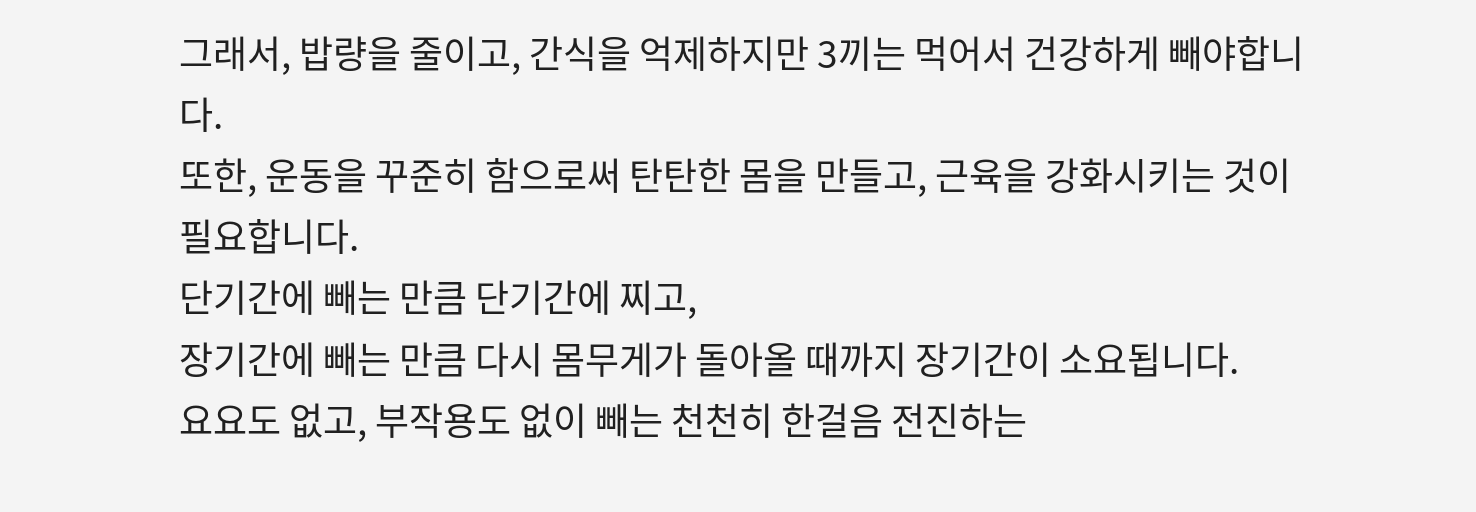그래서, 밥량을 줄이고, 간식을 억제하지만 3끼는 먹어서 건강하게 빼야합니다.
또한, 운동을 꾸준히 함으로써 탄탄한 몸을 만들고, 근육을 강화시키는 것이 필요합니다.
단기간에 빼는 만큼 단기간에 찌고,
장기간에 빼는 만큼 다시 몸무게가 돌아올 때까지 장기간이 소요됩니다.
요요도 없고, 부작용도 없이 빼는 천천히 한걸음 전진하는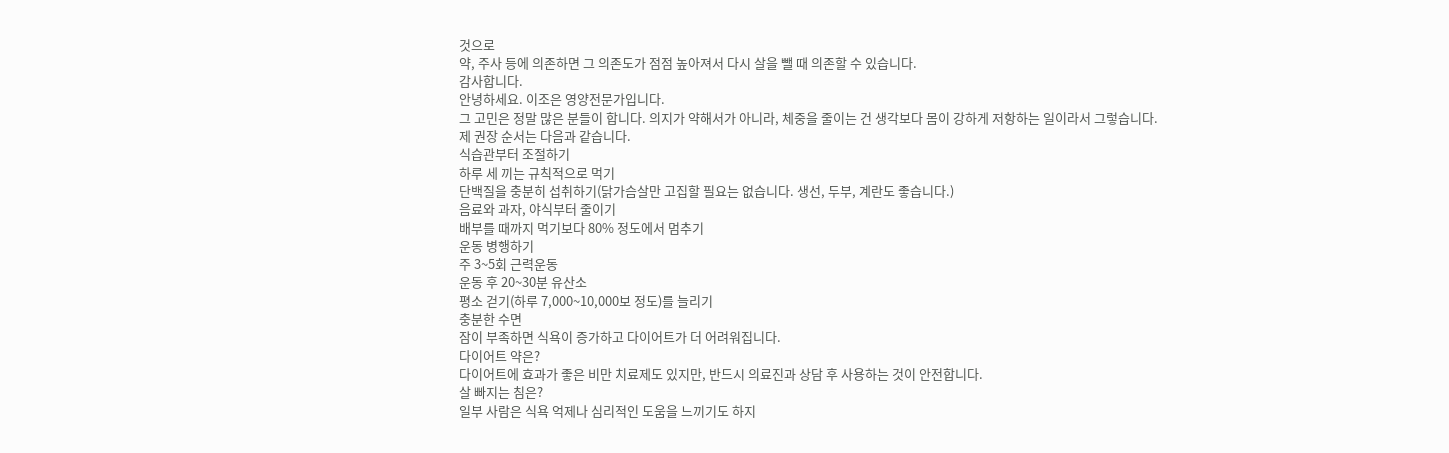것으로
약, 주사 등에 의존하면 그 의존도가 점점 높아져서 다시 살을 뺄 때 의존할 수 있습니다.
감사합니다.
안녕하세요. 이조은 영양전문가입니다.
그 고민은 정말 많은 분들이 합니다. 의지가 약해서가 아니라, 체중을 줄이는 건 생각보다 몸이 강하게 저항하는 일이라서 그렇습니다.
제 권장 순서는 다음과 같습니다.
식습관부터 조절하기
하루 세 끼는 규칙적으로 먹기
단백질을 충분히 섭취하기(닭가슴살만 고집할 필요는 없습니다. 생선, 두부, 계란도 좋습니다.)
음료와 과자, 야식부터 줄이기
배부를 때까지 먹기보다 80% 정도에서 멈추기
운동 병행하기
주 3~5회 근력운동
운동 후 20~30분 유산소
평소 걷기(하루 7,000~10,000보 정도)를 늘리기
충분한 수면
잠이 부족하면 식욕이 증가하고 다이어트가 더 어려워집니다.
다이어트 약은?
다이어트에 효과가 좋은 비만 치료제도 있지만, 반드시 의료진과 상담 후 사용하는 것이 안전합니다.
살 빠지는 침은?
일부 사람은 식욕 억제나 심리적인 도움을 느끼기도 하지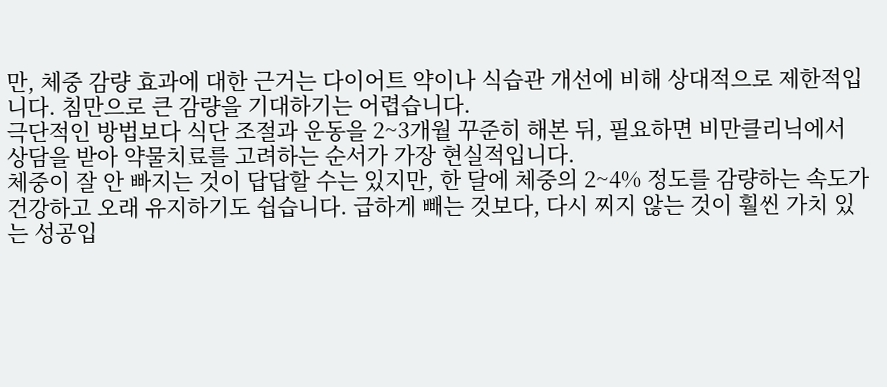만, 체중 감량 효과에 대한 근거는 다이어트 약이나 식습관 개선에 비해 상대적으로 제한적입니다. 침만으로 큰 감량을 기대하기는 어렵습니다.
극단적인 방법보다 식단 조절과 운동을 2~3개월 꾸준히 해본 뒤, 필요하면 비만클리닉에서 상담을 받아 약물치료를 고려하는 순서가 가장 현실적입니다.
체중이 잘 안 빠지는 것이 답답할 수는 있지만, 한 달에 체중의 2~4% 정도를 감량하는 속도가 건강하고 오래 유지하기도 쉽습니다. 급하게 빼는 것보다, 다시 찌지 않는 것이 훨씬 가치 있는 성공입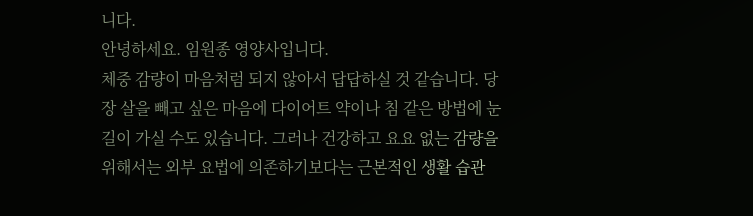니다.
안녕하세요. 임원종 영양사입니다.
체중 감량이 마음처럼 되지 않아서 답답하실 것 같습니다. 당장 살을 빼고 싶은 마음에 다이어트 약이나 침 같은 방법에 눈길이 가실 수도 있습니다. 그러나 건강하고 요요 없는 감량을 위해서는 외부 요법에 의존하기보다는 근본적인 생활 습관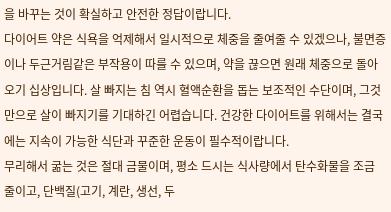을 바꾸는 것이 확실하고 안전한 정답이랍니다.
다이어트 약은 식욕을 억제해서 일시적으로 체중을 줄여줄 수 있겠으나, 불면증이나 두근거림같은 부작용이 따를 수 있으며, 약을 끊으면 원래 체중으로 돌아오기 십상입니다. 살 빠지는 침 역시 혈액순환을 돕는 보조적인 수단이며, 그것만으로 살이 빠지기를 기대하긴 어렵습니다. 건강한 다이어트를 위해서는 결국에는 지속이 가능한 식단과 꾸준한 운동이 필수적이랍니다.
무리해서 굶는 것은 절대 금물이며, 평소 드시는 식사량에서 탄수화물을 조금 줄이고, 단백질(고기, 계란, 생선, 두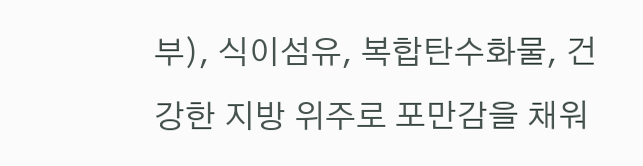부), 식이섬유, 복합탄수화물, 건강한 지방 위주로 포만감을 채워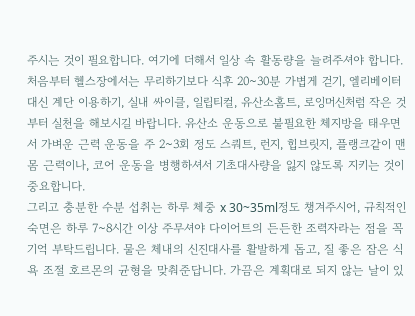주시는 것이 필요합니다. 여기에 더해서 일상 속 활동량을 늘려주셔야 합니다.
처음부터 헬스장에서는 무리하기보다 식후 20~30분 가볍게 걷기, 엘리베이터 대신 계단 이용하기, 실내 싸이클, 일립티컬, 유산소홈트, 로잉머신처럼 작은 것부터 실천을 해보시길 바랍니다. 유산소 운동으로 불필요한 체지방을 태우면서 가벼운 근력 운동을 주 2~3회 정도 스쿼트, 런지, 힙브릿지, 플랭크같이 맨몸 근력이나, 코어 운동을 병행하셔서 기초대사량을 잃지 않도록 지키는 것이 중요합니다.
그리고 충분한 수분 섭취는 하루 체중 x 30~35ml정도 챙겨주시어, 규칙적인 숙면은 하루 7~8시간 이상 주무셔야 다이어트의 든든한 조력자라는 점을 꼭 기억 부탁드립니다. 물은 체내의 신진대사를 활발하게 돕고, 질 좋은 잠은 식욕 조절 호르몬의 균형을 맞춰준답니다. 가끔은 계획대로 되지 않는 날이 있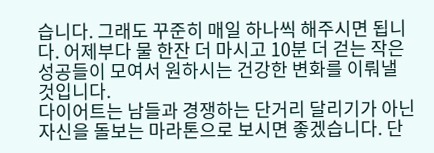습니다. 그래도 꾸준히 매일 하나씩 해주시면 됩니다. 어제부다 물 한잔 더 마시고 10분 더 걷는 작은 성공들이 모여서 원하시는 건강한 변화를 이뤄낼 것입니다.
다이어트는 남들과 경쟁하는 단거리 달리기가 아닌 자신을 돌보는 마라톤으로 보시면 좋겠습니다. 단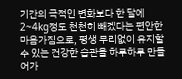기간의 극적인 변화보다 한 달에 2~4kg정도 천천히 빼겠다는 편안한 마음가짐으로, 평생 무리없이 유지할 수 있는 건강한 습관을 하루하루 만들어가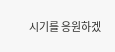시기를 응원하겠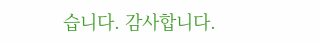습니다. 감사합니다.